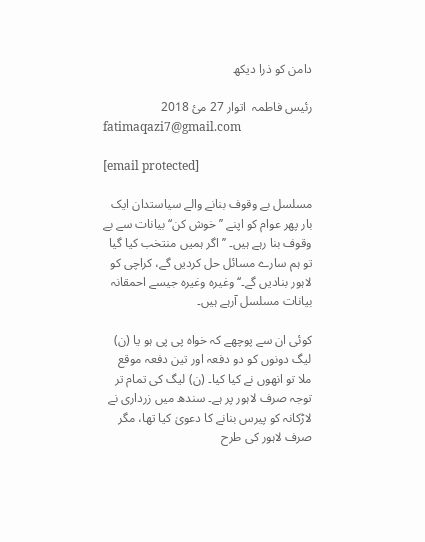دامن کو ذرا دیکھ

رئیس فاطمہ  اتوار 27 مئ 2018
fatimaqazi7@gmail.com

[email protected]

مسلسل بے وقوف بنانے والے سیاستدان ایک بار پھر عوام کو اپنے ’’خوش کن‘‘ بیانات سے بے وقوف بنا رہے ہیں۔ ’’اگر ہمیں منتخب کیا گیا تو ہم سارے مسائل حل کردیں گے، کراچی کو لاہور بنادیں گے۔‘‘ وغیرہ وغیرہ جیسے احمقانہ بیانات مسلسل آرہے ہیں۔

کوئی ان سے پوچھے کہ خواہ پی پی ہو یا (ن) لیگ دونوں کو دو دفعہ اور تین دفعہ موقع ملا تو انھوں نے کیا کیا۔ (ن) لیگ کی تمام تر توجہ صرف لاہور پر ہے۔ سندھ میں زرداری نے لاڑکانہ کو پیرس بنانے کا دعویٰ کیا تھا، مگر صرف لاہور کی طرح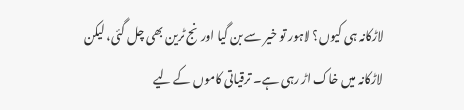لاڑکانہ ہی کیوں؟ لاہور تو خیر سے بن گیا اورنج ٹرین بھی چل گئی، لیکن لاڑکانہ میں خاک اڑ رہی ہے۔ ترقیاتی کاموں کے لیے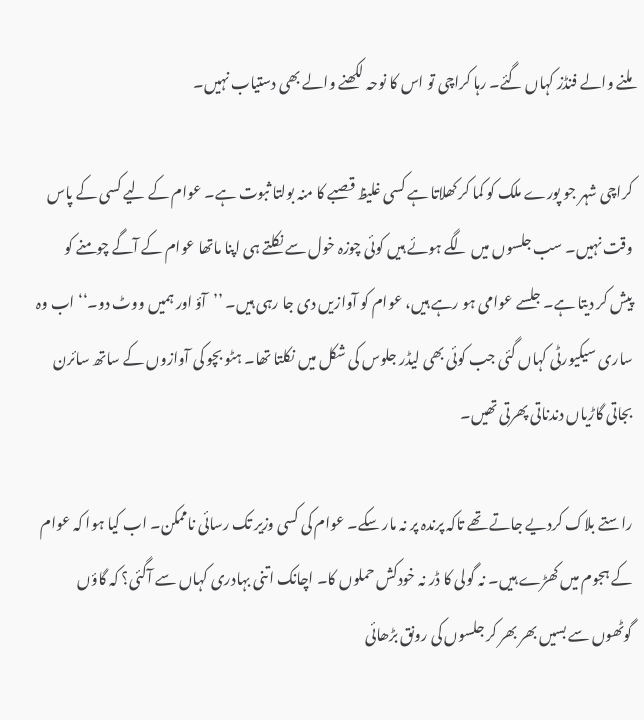ملنے والے فنڈز کہاں گئے۔ رہا کراچی تو اس کا نوحہ لکھنے والے بھی دستیاب نہیں۔

کراچی شہر جو پورے ملک کو کما کر کھلاتا ہے کسی غلیظ قصبے کا منہ بولتا ثبوت ہے۔ عوام کے لیے کسی کے پاس وقت نہیں۔ سب جلسوں میں لگے ہوئے ہیں کوئی چوزہ خول سے نکلتے ہی اپنا ماتھا عوام کے آگے چومنے کو پیش کر دیتا ہے۔ جلسے عوامی ہو رہے ہیں، عوام کو آوازیں دی جا رہی ہیں۔ ’’آؤ اور ہمیں ووٹ دو۔‘‘ اب وہ ساری سیکیورٹی کہاں گئی جب کوئی بھی لیڈر جلوس کی شکل میں نکلتا تھا۔ ہٹو بچو کی آوازوں کے ساتھ سائرن بجاتی گاڑیاں دندناتی پھرتی تھیں۔

راستے بلاک کردیے جاتے تھے تاکہ پرندہ پر نہ مار سکے۔ عوام کی کسی وزیر تک رسائی ناممکن۔ اب کیا ہوا کہ عوام کے ہجوم میں کھڑے ہیں۔ نہ گولی کا ڈر نہ خودکش حملوں کا۔ اچانک اتنی بہادری کہاں سے آگئی؟ کہ گاؤں گوٹھوں سے بسیں بھر بھر کر جلسوں کی رونق بڑھائی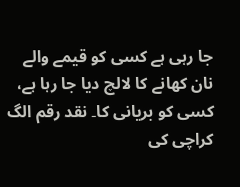جا رہی ہے کسی کو قیمے والے نان کھانے کا لالچ دیا جا رہا ہے، کسی کو بریانی کا۔ نقد رقم الگ کراچی کی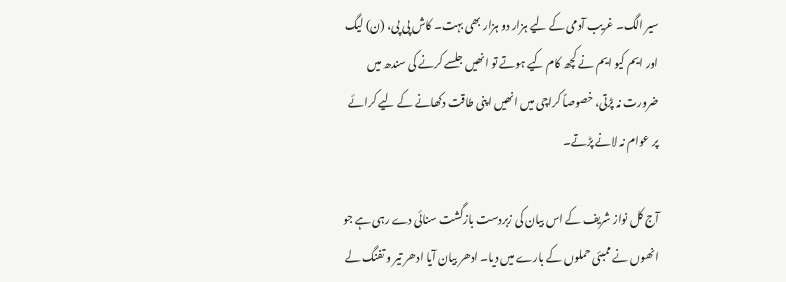سیر الگ۔ غریب آدمی کے لیے ہزار دو ہزار بھی بہت۔ کاش پی پی، (ن) لیگ اور ایم کیو ایم نے کچھ کام کیے ہوتے تو انھیں جلسے کرنے کی سندھ میں ضرورت نہ پڑتی، خصوصاً کراچی میں انھیں اپنی طاقت دکھانے کے لیے کرائے پر عوام نہ لانے پڑتے۔

آج کل نواز شریف کے اس بیان کی زبردست بازگشت سنائی دے رہی ہے جو انھوں نے ممبئی حملوں کے بارے میں دیا۔ ادھر بیان آیا ادھر تیر و تفنگ لے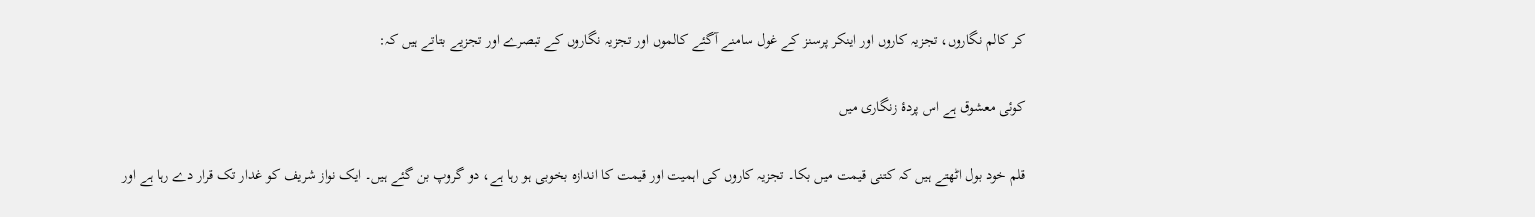کر کالم نگاروں، تجزیہ کاروں اور اینکر پرسنز کے غول سامنے آگئے کالموں اور تجزیہ نگاروں کے تبصرے اور تجزیے بتاتے ہیں کہ:

کوئی معشوق ہے اس پردۂ زنگاری میں

قلم خود بول اٹھتے ہیں کہ کتنی قیمت میں بکا۔ تجزیہ کاروں کی اہمیت اور قیمت کا اندازہ بخوبی ہو رہا ہے، دو گروپ بن گئے ہیں۔ ایک نواز شریف کو غدار تک قرار دے رہا ہے اور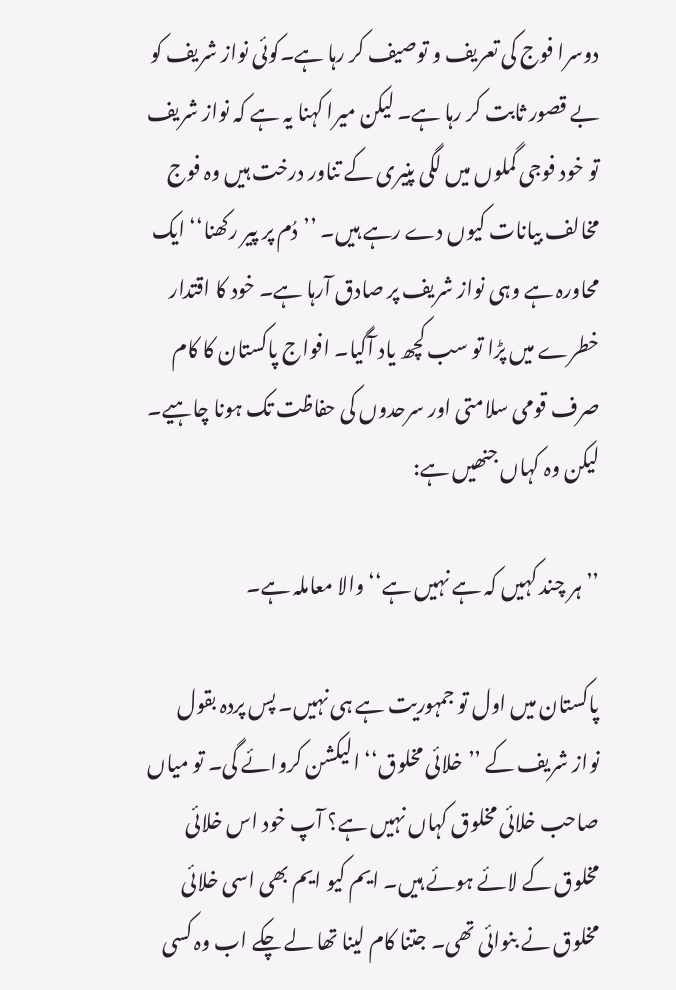دوسرا فوج کی تعریف و توصیف کر رہا ہے۔کوئی نواز شریف کو بے قصور ثابت کر رہا ہے۔ لیکن میرا کہنا یہ ہے کہ نواز شریف تو خود فوجی گملوں میں لگی پنیری کے تناور درخت ہیں وہ فوج مخالف بیانات کیوں دے رہے ہیں۔ ’’دُم پر پیر رکھنا‘‘ ایک محاورہ ہے وہی نواز شریف پر صادق آرہا ہے۔ خود کا اقتدار خطرے میں پڑا تو سب کچھ یاد آگیا۔ افواج پاکستان کا کام صرف قومی سلامتی اور سرحدوں کی حفاظت تک ہونا چاہیے۔ لیکن وہ کہاں جنھیں ہے:

’’ہر چند کہیں کہ ہے نہیں ہے‘‘ والا معاملہ ہے۔

پاکستان میں اول تو جمہوریت ہے ہی نہیں۔ پس پردہ بقول نواز شریف کے ’’خلائی مخلوق‘‘ الیکشن کروائے گی۔ تو میاں صاحب خلائی مخلوق کہاں نہیں ہے؟ آپ خود اس خلائی مخلوق کے لائے ہوئے ہیں۔ ایم کیو ایم بھی اسی خلائی مخلوق نے بنوائی تھی۔ جتنا کام لینا تھا لے چکے اب وہ کسی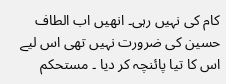کام کی نہیں رہی۔ انھیں اب الطاف حسین کی ضرورت نہیں تھی اس لیے اس کا تیا پائنچہ کر دیا ۔ مستحکم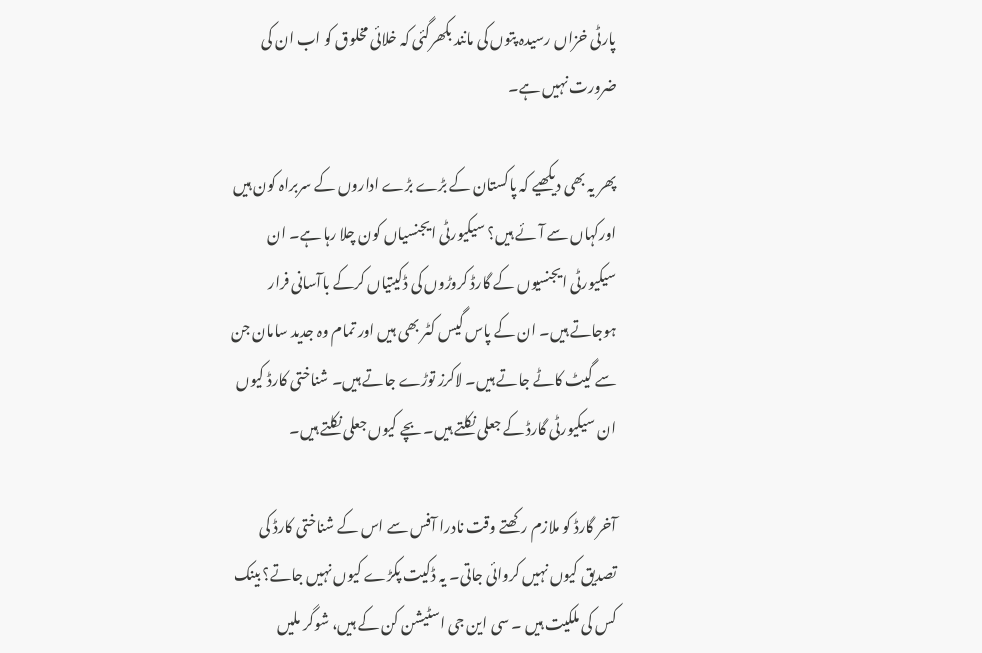پارٹی خزاں رسیدہ پتوں کی مانند بکھرگئی کہ خلائی مخلوق کو اب ان کی ضرورت نہیں ہے۔

پھر یہ بھی دیکھیے کہ پاکستان کے بڑے بڑے اداروں کے سربراہ کون ہیں اورکہاں سے آئے ہیں؟ سیکیورٹی ایجنسیاں کون چلا رہا ہے۔ ان سیکیورٹی ایجنسیوں کے گارڈ کروڑوں کی ڈکیتیاں کرکے باآسانی فرار ہوجاتے ہیں۔ ان کے پاس گیس کٹر بھی ہیں اور تمام وہ جدید سامان جن سے گیٹ کاٹے جاتے ہیں۔ لاکرز توڑے جاتے ہیں۔ شناختی کارڈ کیوں ان سیکیورٹی گارڈ کے جعلی نکلتے ہیں۔ بچے کیوں جعلی نکلتے ہیں۔

آخر گارڈ کو ملازم رکھتے وقت نادرا آفس سے اس کے شناختی کارڈ کی تصدیق کیوں نہیں کروائی جاتی۔ یہ ڈکیت پکڑے کیوں نہیں جاتے؟ بینک کس کی ملکیت ہیں ۔ سی این جی اسٹیشن کن کے ہیں، شوگر ملیں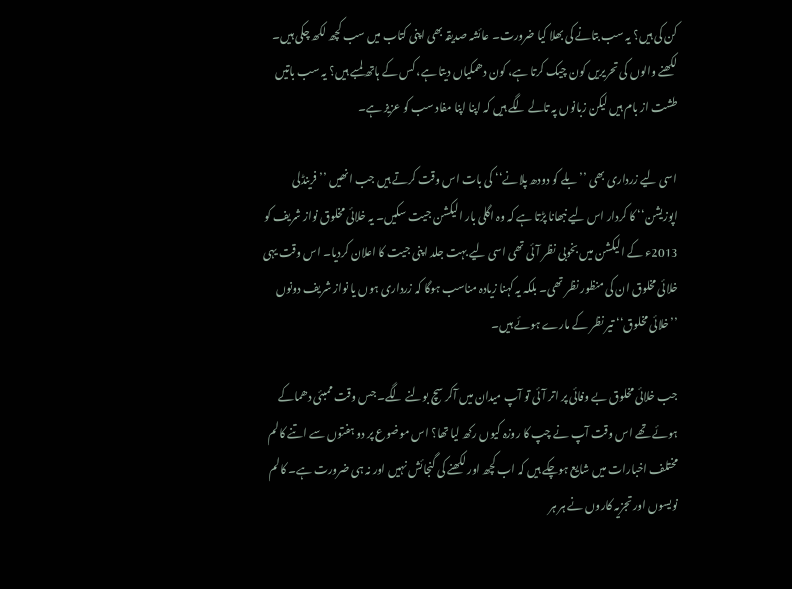کن کی ہیں؟ یہ سب بتانے کی بھلا کیا ضرورت۔ عائشہ صدیقہ بھی اپنی کتاب میں سب کچھ لکھ چکی ہیں۔ لکھنے والوں کی تحریریں کون چیک کرتا ہے، کون دھمکیاں دیتا ہے، کس کے ہاتھ لمبے ہیں؟ یہ سب باتیں طشت از بام ہیں لیکن زبانوں پہ تالے لگے ہیں کہ اپنا اپنا مفاد سب کو عزیز ہے۔

اسی لیے زرداری بھی ’’بلے کو دودھ پلانے‘‘ کی بات اس وقت کرتے ہیں جب انھیں ’’فرینڈلی اپوزیشن‘‘ کا کردار اس لیے نبھانا پڑتا ہے کہ وہ اگلی بار الیکشن جیت سکیں۔ یہ خلائی مخلوق نواز شریف کو 2013ء کے الیکشن میں بخوبی نظر آئی تھی اسی لیے بہت جلد اپنی جیت کا اعلان کردیا۔ اس وقت یہی خلائی مخلوق ان کی منظور نظر تھی۔ بلکہ یہ کہنا زیادہ مناسب ہوگا کہ زرداری ہوں یا نواز شریف دونوں ’’خلائی مخلوق‘‘ تیر نظر کے مارے ہوئے ہیں۔

جب خلائی مخلوق بے وفائی پر اتر آئی تو آپ میدان میں آکر سچ بولنے لگے۔ جس وقت ممبئی دھماکے ہوئے تھے اس وقت آپ نے چپ کا روزہ کیوں رکھ لیا تھا؟ اس موضوع پر دو ہفتوں سے اتنے کالم مختلف اخبارات میں شایع ہوچکے ہیں کہ اب کچھ اور لکھنے کی گنجائش نہیں اور نہ ہی ضرورت ہے۔ کالم نویسوں اور تجزیہ کاروں نے ہر ہر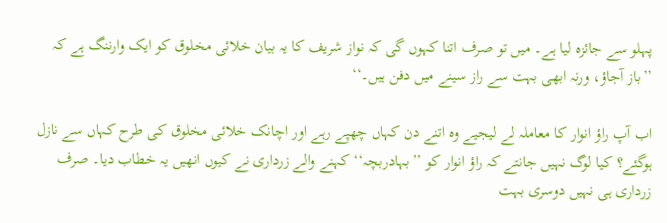پہلو سے جائزہ لیا ہے۔ میں تو صرف اتنا کہوں گی کہ نواز شریف کا یہ بیان خلائی مخلوق کو ایک وارننگ ہے کہ ’’باز آجاؤ، ورنہ ابھی بہت سے راز سینے میں دفن ہیں۔‘‘

اب آپ راؤ انوار کا معاملہ لے لیجیے وہ اتنے دن کہاں چھپے رہے اور اچانک خلائی مخلوق کی طرح کہاں سے نازل ہوگئے؟ کیا لوگ نہیں جانتے کہ راؤ انوار کو ’’بہادربچہ‘‘ کہنے والے زرداری نے کیوں انھیں یہ خطاب دیا۔ صرف زرداری ہی نہیں دوسری بہت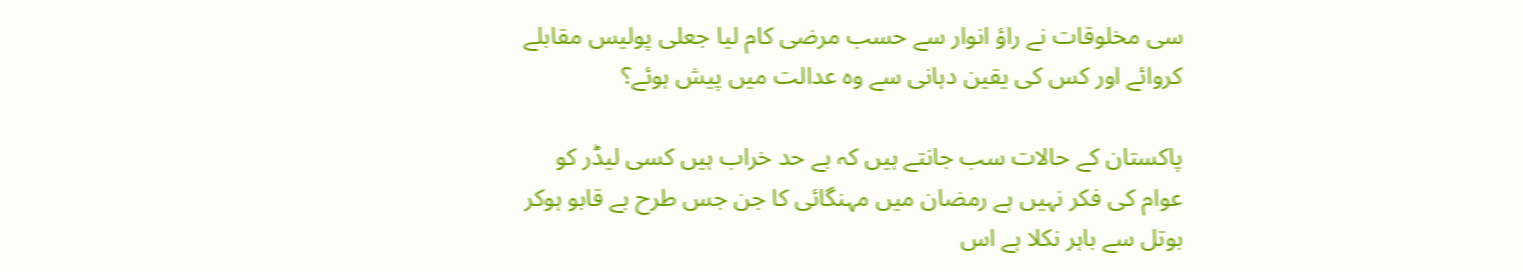سی مخلوقات نے راؤ انوار سے حسب مرضی کام لیا جعلی پولیس مقابلے کروائے اور کس کی یقین دہانی سے وہ عدالت میں پیش ہوئے؟

پاکستان کے حالات سب جانتے ہیں کہ بے حد خراب ہیں کسی لیڈر کو عوام کی فکر نہیں ہے رمضان میں مہنگائی کا جن جس طرح بے قابو ہوکر بوتل سے باہر نکلا ہے اس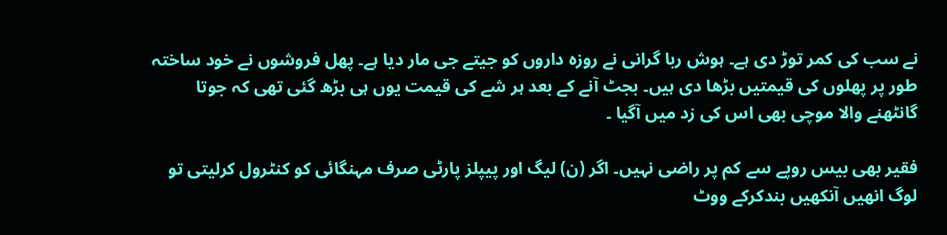نے سب کی کمر توڑ دی ہے۔ ہوش ربا گرانی نے روزہ داروں کو جیتے جی مار دیا ہے۔ پھل فروشوں نے خود ساختہ طور پر پھلوں کی قیمتیں بڑھا دی ہیں۔ بجٹ آنے کے بعد ہر شے کی قیمت یوں ہی بڑھ گئی تھی کہ جوتا گانٹھنے والا موچی بھی اس کی زد میں آگیا ۔

فقیر بھی بیس روپے سے کم پر راضی نہیں۔ اگر (ن) لیگ اور پیپلز پارٹی صرف مہنگائی کو کنٹرول کرلیتی تو لوگ انھیں آنکھیں بندکرکے ووٹ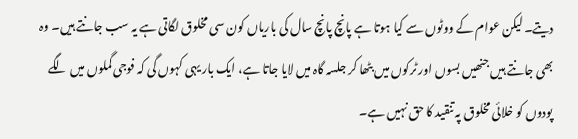دیتے۔ لیکن عوام کے ووٹوں سے کیا ہوتا ہے پانچ پانچ سال کی باریاں کون سی مخلوق لگاتی ہے یہ سب جانتے ہیں۔ وہ بھی جانتے ہیں جنھیں بسوں اور ٹرکوں میں بٹھا کر جلسہ گاہ میں لایا جاتا ہے، ایک بار یہی کہوں گی کہ فوجی گملوں میں لگے پودوں کو خلائی مخلوق پہ تنقید کا حق نہیں ہے۔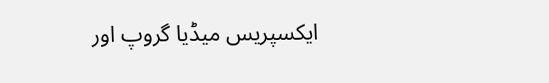ایکسپریس میڈیا گروپ اور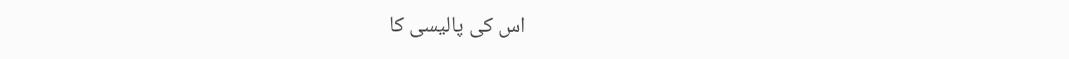اس کی پالیسی کا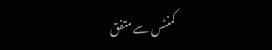کمنٹس سے متفق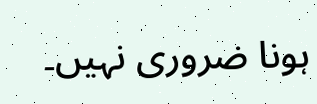ہونا ضروری نہیں۔